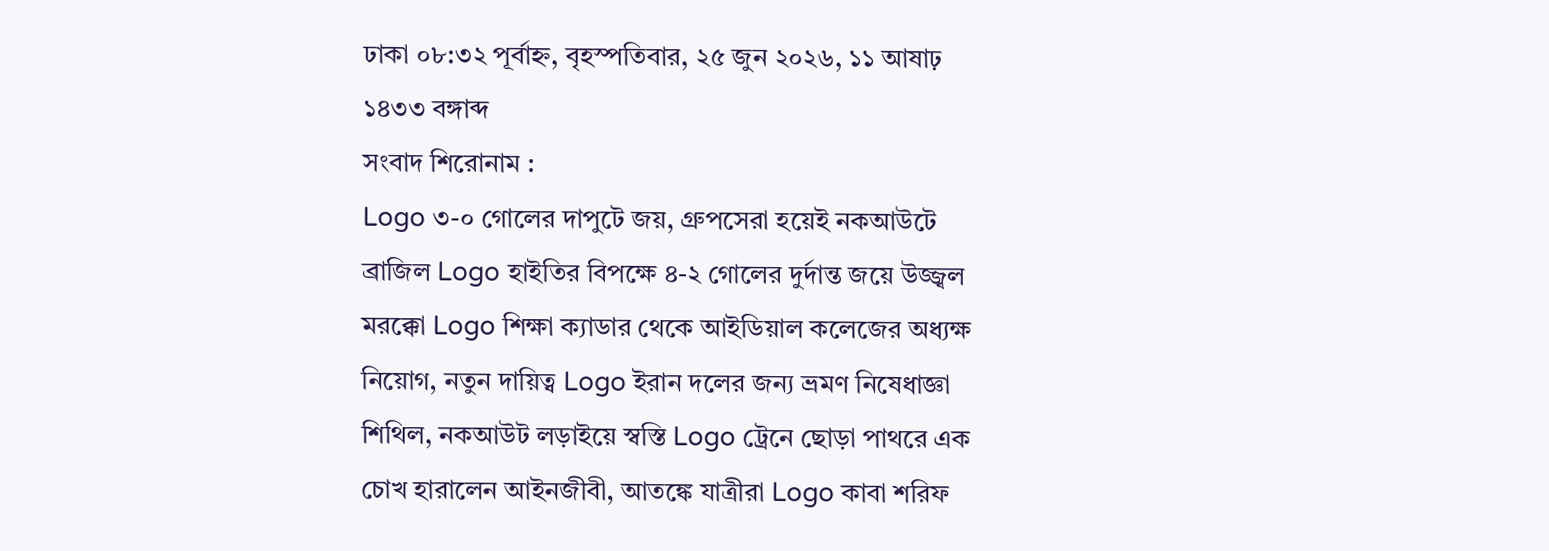ঢাকা ০৮:৩২ পূর্বাহ্ন, বৃহস্পতিবার, ২৫ জুন ২০২৬, ১১ আষাঢ় ১৪৩৩ বঙ্গাব্দ
সংবাদ শিরোনাম :
Logo ৩-০ গোলের দাপুটে জয়, গ্রুপসেরা হয়েই নকআউটে ব্রাজিল Logo হাইতির বিপক্ষে ৪-২ গোলের দুর্দান্ত জয়ে উজ্জ্বল মরক্কো Logo শিক্ষা ক্যাডার থেকে আইডিয়াল কলেজের অধ্যক্ষ নিয়োগ, নতুন দায়িত্ব Logo ইরান দলের জন্য ভ্রমণ নিষেধাজ্ঞা শিথিল, নকআউট লড়াইয়ে স্বস্তি Logo ট্রেনে ছোড়া পাথরে এক চোখ হারালেন আইনজীবী, আতঙ্কে যাত্রীরা Logo কাবা শরিফ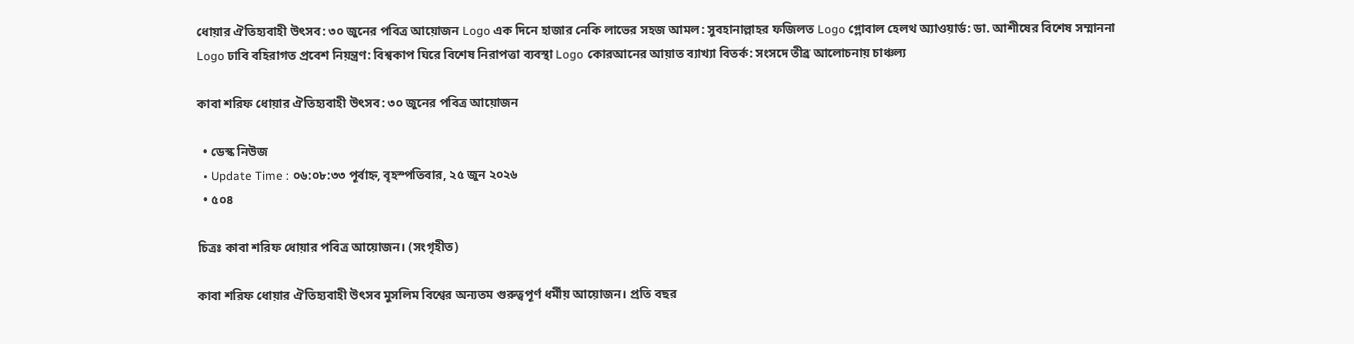ধোয়ার ঐতিহ্যবাহী উৎসব: ৩০ জুনের পবিত্র আয়োজন Logo এক দিনে হাজার নেকি লাভের সহজ আমল: সুবহানাল্লাহর ফজিলত Logo গ্লোবাল হেলথ অ্যাওয়ার্ড: ডা. আশীষের বিশেষ সম্মাননা Logo ঢাবি বহিরাগত প্রবেশ নিয়ন্ত্রণ: বিশ্বকাপ ঘিরে বিশেষ নিরাপত্তা ব্যবস্থা Logo কোরআনের আয়াত ব্যাখ্যা বিতর্ক: সংসদে তীব্র আলোচনায় চাঞ্চল্য

কাবা শরিফ ধোয়ার ঐতিহ্যবাহী উৎসব: ৩০ জুনের পবিত্র আয়োজন

  • ডেস্ক নিউজ
  • Update Time : ০৬:০৮:৩৩ পূর্বাহ্ন, বৃহস্পতিবার, ২৫ জুন ২০২৬
  • ৫০৪

চিত্রঃ কাবা শরিফ ধোয়ার পবিত্র আয়োজন। (সংগৃহীত)

কাবা শরিফ ধোয়ার ঐতিহ্যবাহী উৎসব মুসলিম বিশ্বের অন্যতম গুরুত্বপূর্ণ ধর্মীয় আয়োজন। প্রতি বছর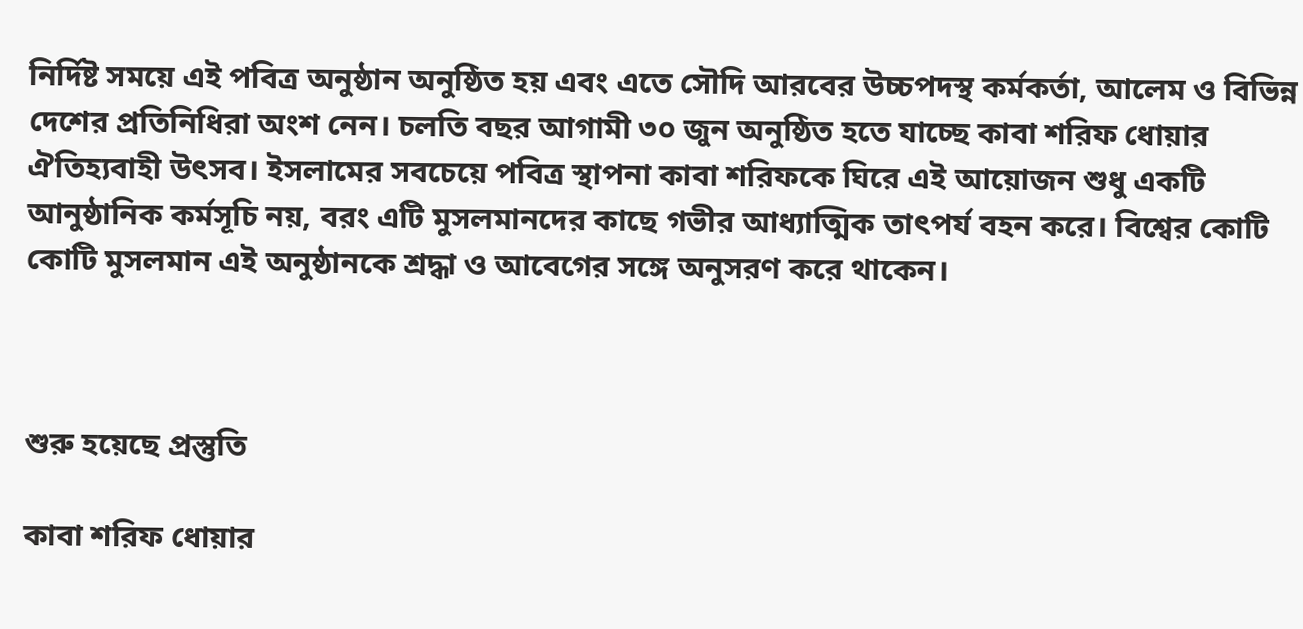নির্দিষ্ট সময়ে এই পবিত্র অনুষ্ঠান অনুষ্ঠিত হয় এবং এতে সৌদি আরবের উচ্চপদস্থ কর্মকর্তা, আলেম ও বিভিন্ন দেশের প্রতিনিধিরা অংশ নেন। চলতি বছর আগামী ৩০ জুন অনুষ্ঠিত হতে যাচ্ছে কাবা শরিফ ধোয়ার ঐতিহ্যবাহী উৎসব। ইসলামের সবচেয়ে পবিত্র স্থাপনা কাবা শরিফকে ঘিরে এই আয়োজন শুধু একটি আনুষ্ঠানিক কর্মসূচি নয়, বরং এটি মুসলমানদের কাছে গভীর আধ্যাত্মিক তাৎপর্য বহন করে। বিশ্বের কোটি কোটি মুসলমান এই অনুষ্ঠানকে শ্রদ্ধা ও আবেগের সঙ্গে অনুসরণ করে থাকেন।



শুরু হয়েছে প্রস্তুতি

কাবা শরিফ ধোয়ার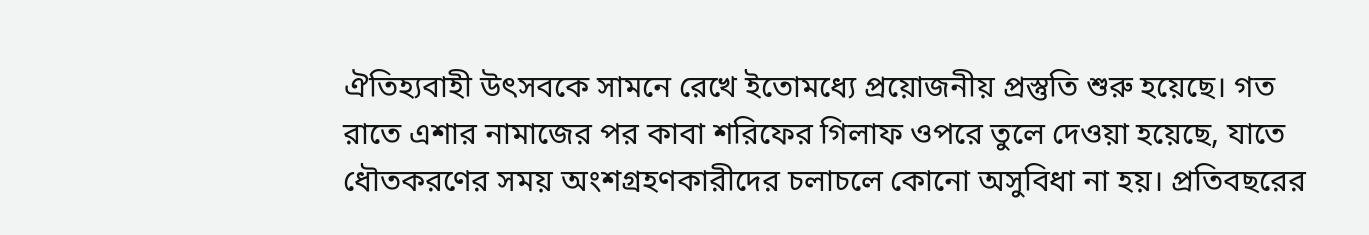ঐতিহ্যবাহী উৎসবকে সামনে রেখে ইতোমধ্যে প্রয়োজনীয় প্রস্তুতি শুরু হয়েছে। গত রাতে এশার নামাজের পর কাবা শরিফের গিলাফ ওপরে তুলে দেওয়া হয়েছে, যাতে ধৌতকরণের সময় অংশগ্রহণকারীদের চলাচলে কোনো অসুবিধা না হয়। প্রতিবছরের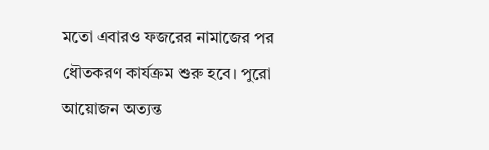মতো এবারও ফজরের নামাজের পর ধৌতকরণ কার্যক্রম শুরু হবে। পুরো আয়োজন অত্যন্ত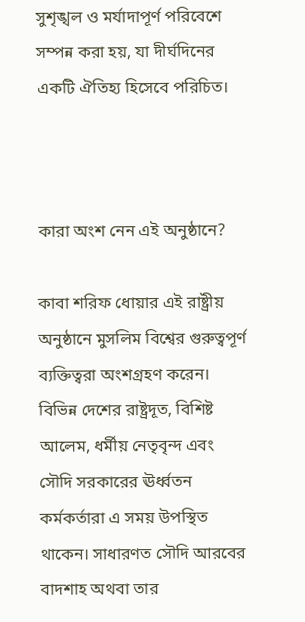সুশৃঙ্খল ও মর্যাদাপূর্ণ পরিবেশে সম্পন্ন করা হয়, যা দীর্ঘদিনের একটি ঐতিহ্য হিসেবে পরিচিত।



কারা অংশ নেন এই অনুষ্ঠানে?

কাবা শরিফ ধোয়ার এই রাষ্ট্রীয় অনুষ্ঠানে মুসলিম বিশ্বের গুরুত্বপূর্ণ ব্যক্তিত্বরা অংশগ্রহণ করেন। বিভিন্ন দেশের রাষ্ট্রদূত, বিশিষ্ট আলেম, ধর্মীয় নেতৃবৃন্দ এবং সৌদি সরকারের ঊর্ধ্বতন কর্মকর্তারা এ সময় উপস্থিত থাকেন। সাধারণত সৌদি আরবের বাদশাহ অথবা তার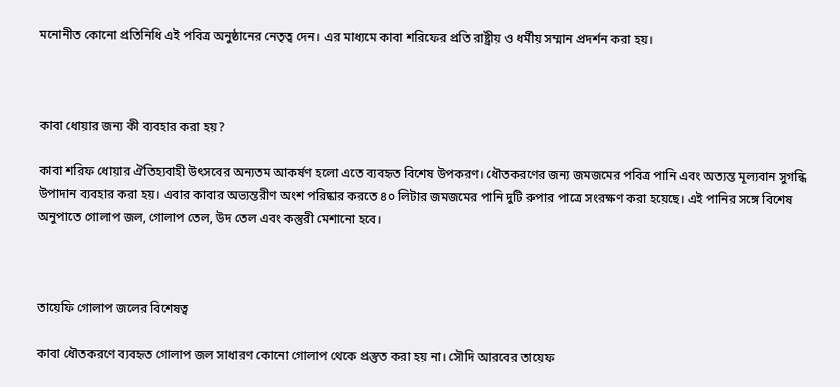মনোনীত কোনো প্রতিনিধি এই পবিত্র অনুষ্ঠানের নেতৃত্ব দেন। এর মাধ্যমে কাবা শরিফের প্রতি রাষ্ট্রীয় ও ধর্মীয় সম্মান প্রদর্শন করা হয়।



কাবা ধোয়ার জন্য কী ব্যবহার করা হয়?

কাবা শরিফ ধোয়ার ঐতিহ্যবাহী উৎসবের অন্যতম আকর্ষণ হলো এতে ব্যবহৃত বিশেষ উপকরণ। ধৌতকরণের জন্য জমজমের পবিত্র পানি এবং অত্যন্ত মূল্যবান সুগন্ধি উপাদান ব্যবহার করা হয়। এবার কাবার অভ্যন্তরীণ অংশ পরিষ্কার করতে ৪০ লিটার জমজমের পানি দুটি রুপার পাত্রে সংরক্ষণ করা হয়েছে। এই পানির সঙ্গে বিশেষ অনুপাতে গোলাপ জল, গোলাপ তেল, উদ তেল এবং কস্তুরী মেশানো হবে।



তায়েফি গোলাপ জলের বিশেষত্ব

কাবা ধৌতকরণে ব্যবহৃত গোলাপ জল সাধারণ কোনো গোলাপ থেকে প্রস্তুত করা হয় না। সৌদি আরবের তায়েফ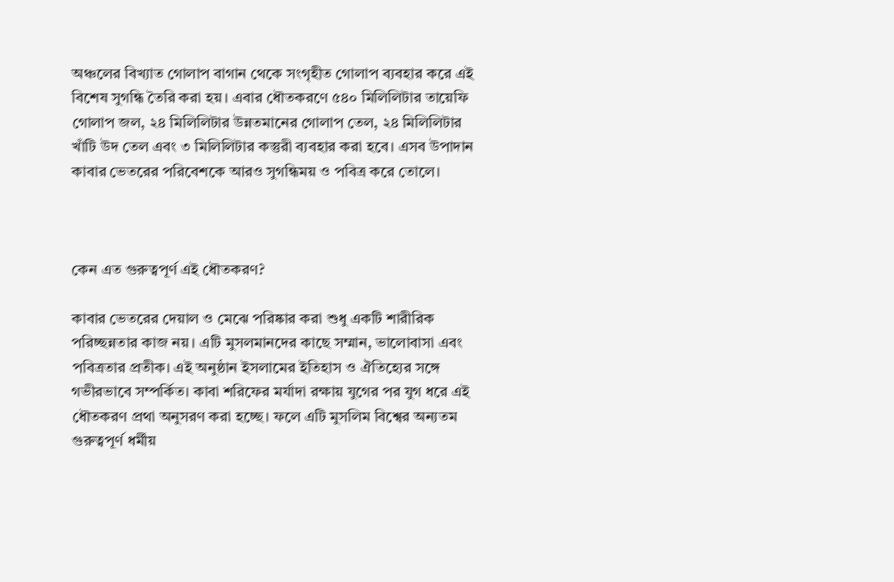অঞ্চলের বিখ্যাত গোলাপ বাগান থেকে সংগৃহীত গোলাপ ব্যবহার করে এই বিশেষ সুগন্ধি তৈরি করা হয়। এবার ধৌতকরণে ৫৪০ মিলিলিটার তায়েফি গোলাপ জল, ২৪ মিলিলিটার উন্নতমানের গোলাপ তেল, ২৪ মিলিলিটার খাঁটি উদ তেল এবং ৩ মিলিলিটার কস্তুরী ব্যবহার করা হবে। এসব উপাদান কাবার ভেতরের পরিবেশকে আরও সুগন্ধিময় ও পবিত্র করে তোলে।



কেন এত গুরুত্বপূর্ণ এই ধৌতকরণ?

কাবার ভেতরের দেয়াল ও মেঝে পরিষ্কার করা শুধু একটি শারীরিক পরিচ্ছন্নতার কাজ নয়। এটি মুসলমানদের কাছে সম্মান, ভালোবাসা এবং পবিত্রতার প্রতীক। এই অনুষ্ঠান ইসলামের ইতিহাস ও ঐতিহ্যের সঙ্গে গভীরভাবে সম্পর্কিত। কাবা শরিফের মর্যাদা রক্ষায় যুগের পর যুগ ধরে এই ধৌতকরণ প্রথা অনুসরণ করা হচ্ছে। ফলে এটি মুসলিম বিশ্বের অন্যতম গুরুত্বপূর্ণ ধর্মীয়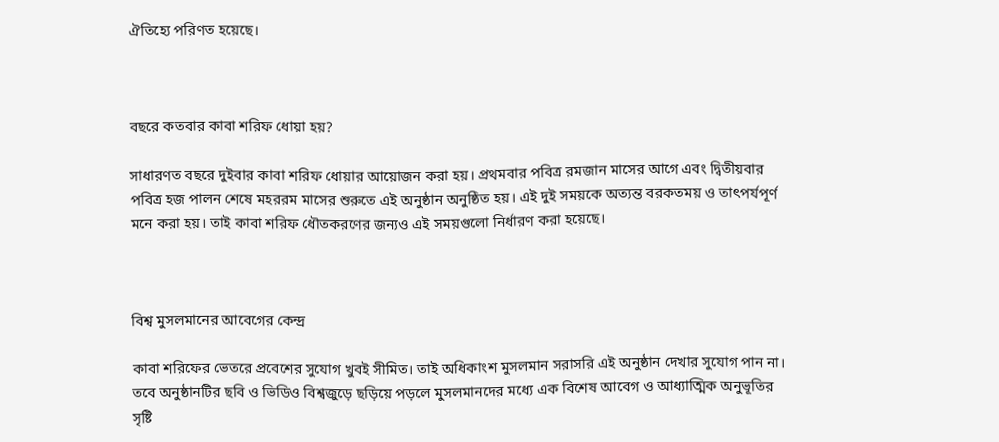ঐতিহ্যে পরিণত হয়েছে।



বছরে কতবার কাবা শরিফ ধোয়া হয়?

সাধারণত বছরে দুইবার কাবা শরিফ ধোয়ার আয়োজন করা হয়। প্রথমবার পবিত্র রমজান মাসের আগে এবং দ্বিতীয়বার পবিত্র হজ পালন শেষে মহররম মাসের শুরুতে এই অনুষ্ঠান অনুষ্ঠিত হয়। এই দুই সময়কে অত্যন্ত বরকতময় ও তাৎপর্যপূর্ণ মনে করা হয়। তাই কাবা শরিফ ধৌতকরণের জন্যও এই সময়গুলো নির্ধারণ করা হয়েছে।



বিশ্ব মুসলমানের আবেগের কেন্দ্র

কাবা শরিফের ভেতরে প্রবেশের সুযোগ খুবই সীমিত। তাই অধিকাংশ মুসলমান সরাসরি এই অনুষ্ঠান দেখার সুযোগ পান না। তবে অনুষ্ঠানটির ছবি ও ভিডিও বিশ্বজুড়ে ছড়িয়ে পড়লে মুসলমানদের মধ্যে এক বিশেষ আবেগ ও আধ্যাত্মিক অনুভূতির সৃষ্টি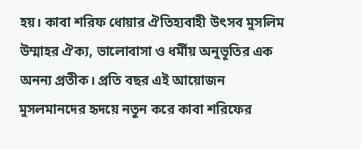হয়। কাবা শরিফ ধোয়ার ঐতিহ্যবাহী উৎসব মুসলিম উম্মাহর ঐক্য, ভালোবাসা ও ধর্মীয় অনুভূতির এক অনন্য প্রতীক। প্রতি বছর এই আয়োজন মুসলমানদের হৃদয়ে নতুন করে কাবা শরিফের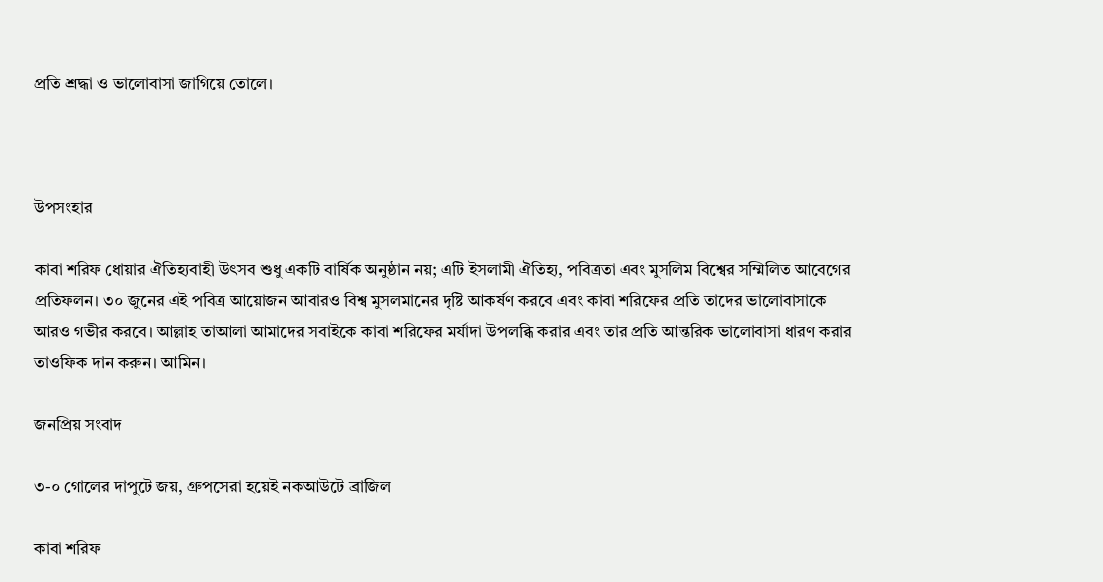প্রতি শ্রদ্ধা ও ভালোবাসা জাগিয়ে তোলে।



উপসংহার

কাবা শরিফ ধোয়ার ঐতিহ্যবাহী উৎসব শুধু একটি বার্ষিক অনুষ্ঠান নয়; এটি ইসলামী ঐতিহ্য, পবিত্রতা এবং মুসলিম বিশ্বের সম্মিলিত আবেগের প্রতিফলন। ৩০ জুনের এই পবিত্র আয়োজন আবারও বিশ্ব মুসলমানের দৃষ্টি আকর্ষণ করবে এবং কাবা শরিফের প্রতি তাদের ভালোবাসাকে আরও গভীর করবে। আল্লাহ তাআলা আমাদের সবাইকে কাবা শরিফের মর্যাদা উপলব্ধি করার এবং তার প্রতি আন্তরিক ভালোবাসা ধারণ করার তাওফিক দান করুন। আমিন।

জনপ্রিয় সংবাদ

৩-০ গোলের দাপুটে জয়, গ্রুপসেরা হয়েই নকআউটে ব্রাজিল

কাবা শরিফ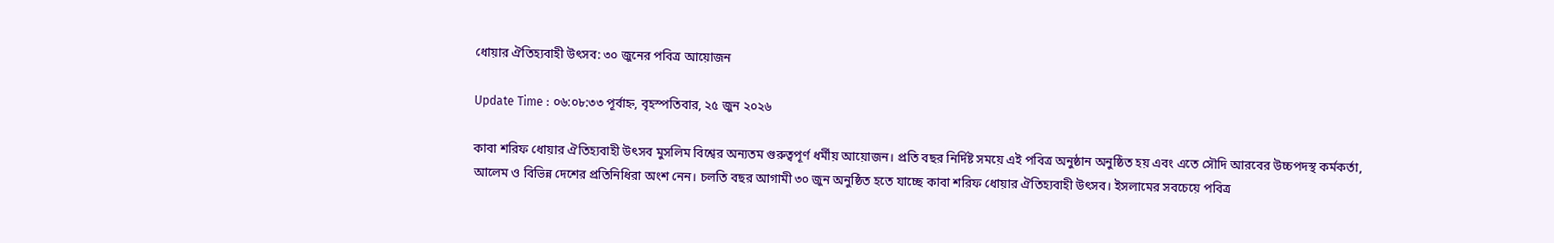ধোয়ার ঐতিহ্যবাহী উৎসব: ৩০ জুনের পবিত্র আয়োজন

Update Time : ০৬:০৮:৩৩ পূর্বাহ্ন, বৃহস্পতিবার, ২৫ জুন ২০২৬

কাবা শরিফ ধোয়ার ঐতিহ্যবাহী উৎসব মুসলিম বিশ্বের অন্যতম গুরুত্বপূর্ণ ধর্মীয় আয়োজন। প্রতি বছর নির্দিষ্ট সময়ে এই পবিত্র অনুষ্ঠান অনুষ্ঠিত হয় এবং এতে সৌদি আরবের উচ্চপদস্থ কর্মকর্তা, আলেম ও বিভিন্ন দেশের প্রতিনিধিরা অংশ নেন। চলতি বছর আগামী ৩০ জুন অনুষ্ঠিত হতে যাচ্ছে কাবা শরিফ ধোয়ার ঐতিহ্যবাহী উৎসব। ইসলামের সবচেয়ে পবিত্র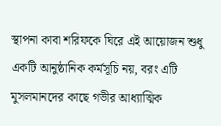স্থাপনা কাবা শরিফকে ঘিরে এই আয়োজন শুধু একটি আনুষ্ঠানিক কর্মসূচি নয়, বরং এটি মুসলমানদের কাছে গভীর আধ্যাত্মিক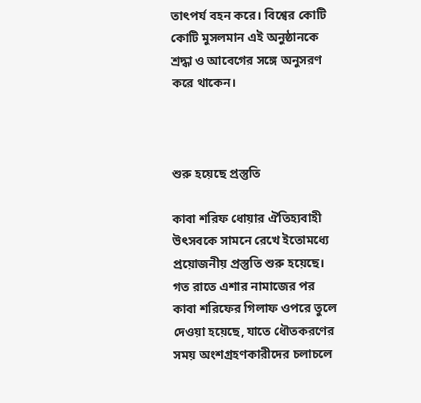তাৎপর্য বহন করে। বিশ্বের কোটি কোটি মুসলমান এই অনুষ্ঠানকে শ্রদ্ধা ও আবেগের সঙ্গে অনুসরণ করে থাকেন।



শুরু হয়েছে প্রস্তুতি

কাবা শরিফ ধোয়ার ঐতিহ্যবাহী উৎসবকে সামনে রেখে ইতোমধ্যে প্রয়োজনীয় প্রস্তুতি শুরু হয়েছে। গত রাতে এশার নামাজের পর কাবা শরিফের গিলাফ ওপরে তুলে দেওয়া হয়েছে, যাতে ধৌতকরণের সময় অংশগ্রহণকারীদের চলাচলে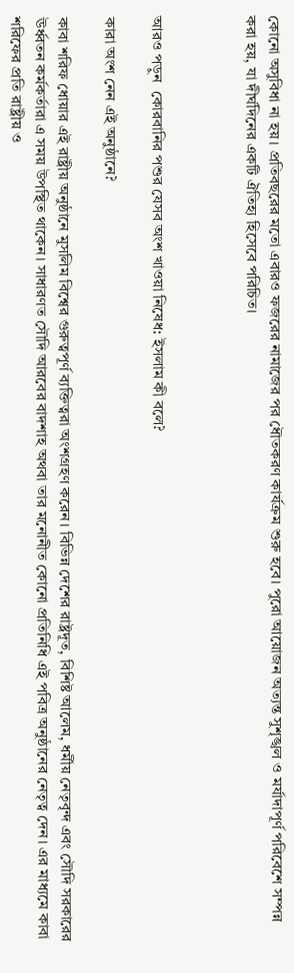কোনো অসুবিধা না হয়। প্রতিবছরের মতো এবারও ফজরের নামাজের পর ধৌতকরণ কার্যক্রম শুরু হবে। পুরো আয়োজন অত্যন্ত সুশৃঙ্খল ও মর্যাদাপূর্ণ পরিবেশে সম্পন্ন করা হয়, যা দীর্ঘদিনের একটি ঐতিহ্য হিসেবে পরিচিত।



আরও পড়ুন  কোরবানির পশুর যেসব অংশ খাওয়া নিষেধ: ইসলাম কী বলে?

কারা অংশ নেন এই অনুষ্ঠানে?

কাবা শরিফ ধোয়ার এই রাষ্ট্রীয় অনুষ্ঠানে মুসলিম বিশ্বের গুরুত্বপূর্ণ ব্যক্তিত্বরা অংশগ্রহণ করেন। বিভিন্ন দেশের রাষ্ট্রদূত, বিশিষ্ট আলেম, ধর্মীয় নেতৃবৃন্দ এবং সৌদি সরকারের ঊর্ধ্বতন কর্মকর্তারা এ সময় উপস্থিত থাকেন। সাধারণত সৌদি আরবের বাদশাহ অথবা তার মনোনীত কোনো প্রতিনিধি এই পবিত্র অনুষ্ঠানের নেতৃত্ব দেন। এর মাধ্যমে কাবা শরিফের প্রতি রাষ্ট্রীয় ও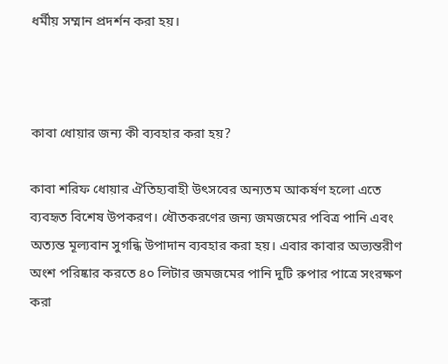ধর্মীয় সম্মান প্রদর্শন করা হয়।



কাবা ধোয়ার জন্য কী ব্যবহার করা হয়?

কাবা শরিফ ধোয়ার ঐতিহ্যবাহী উৎসবের অন্যতম আকর্ষণ হলো এতে ব্যবহৃত বিশেষ উপকরণ। ধৌতকরণের জন্য জমজমের পবিত্র পানি এবং অত্যন্ত মূল্যবান সুগন্ধি উপাদান ব্যবহার করা হয়। এবার কাবার অভ্যন্তরীণ অংশ পরিষ্কার করতে ৪০ লিটার জমজমের পানি দুটি রুপার পাত্রে সংরক্ষণ করা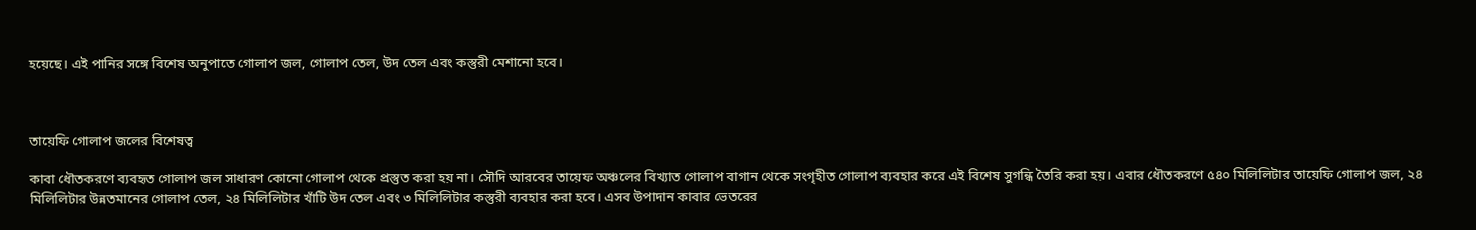হয়েছে। এই পানির সঙ্গে বিশেষ অনুপাতে গোলাপ জল, গোলাপ তেল, উদ তেল এবং কস্তুরী মেশানো হবে।



তায়েফি গোলাপ জলের বিশেষত্ব

কাবা ধৌতকরণে ব্যবহৃত গোলাপ জল সাধারণ কোনো গোলাপ থেকে প্রস্তুত করা হয় না। সৌদি আরবের তায়েফ অঞ্চলের বিখ্যাত গোলাপ বাগান থেকে সংগৃহীত গোলাপ ব্যবহার করে এই বিশেষ সুগন্ধি তৈরি করা হয়। এবার ধৌতকরণে ৫৪০ মিলিলিটার তায়েফি গোলাপ জল, ২৪ মিলিলিটার উন্নতমানের গোলাপ তেল, ২৪ মিলিলিটার খাঁটি উদ তেল এবং ৩ মিলিলিটার কস্তুরী ব্যবহার করা হবে। এসব উপাদান কাবার ভেতরের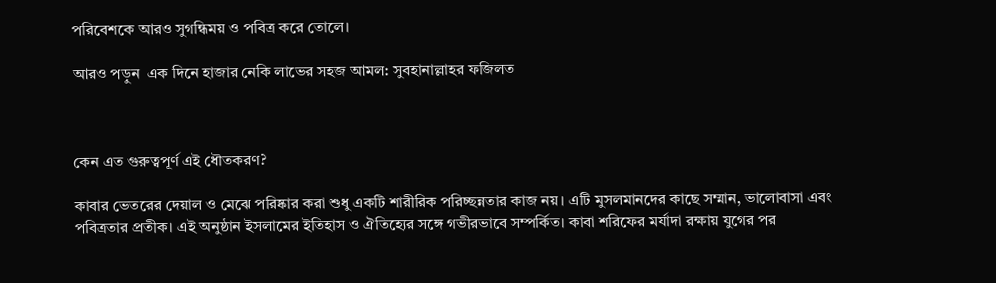পরিবেশকে আরও সুগন্ধিময় ও পবিত্র করে তোলে।

আরও পড়ুন  এক দিনে হাজার নেকি লাভের সহজ আমল: সুবহানাল্লাহর ফজিলত



কেন এত গুরুত্বপূর্ণ এই ধৌতকরণ?

কাবার ভেতরের দেয়াল ও মেঝে পরিষ্কার করা শুধু একটি শারীরিক পরিচ্ছন্নতার কাজ নয়। এটি মুসলমানদের কাছে সম্মান, ভালোবাসা এবং পবিত্রতার প্রতীক। এই অনুষ্ঠান ইসলামের ইতিহাস ও ঐতিহ্যের সঙ্গে গভীরভাবে সম্পর্কিত। কাবা শরিফের মর্যাদা রক্ষায় যুগের পর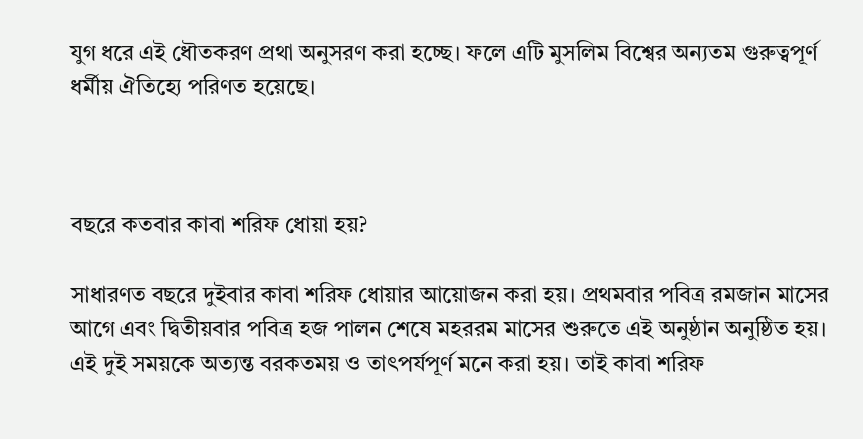যুগ ধরে এই ধৌতকরণ প্রথা অনুসরণ করা হচ্ছে। ফলে এটি মুসলিম বিশ্বের অন্যতম গুরুত্বপূর্ণ ধর্মীয় ঐতিহ্যে পরিণত হয়েছে।



বছরে কতবার কাবা শরিফ ধোয়া হয়?

সাধারণত বছরে দুইবার কাবা শরিফ ধোয়ার আয়োজন করা হয়। প্রথমবার পবিত্র রমজান মাসের আগে এবং দ্বিতীয়বার পবিত্র হজ পালন শেষে মহররম মাসের শুরুতে এই অনুষ্ঠান অনুষ্ঠিত হয়। এই দুই সময়কে অত্যন্ত বরকতময় ও তাৎপর্যপূর্ণ মনে করা হয়। তাই কাবা শরিফ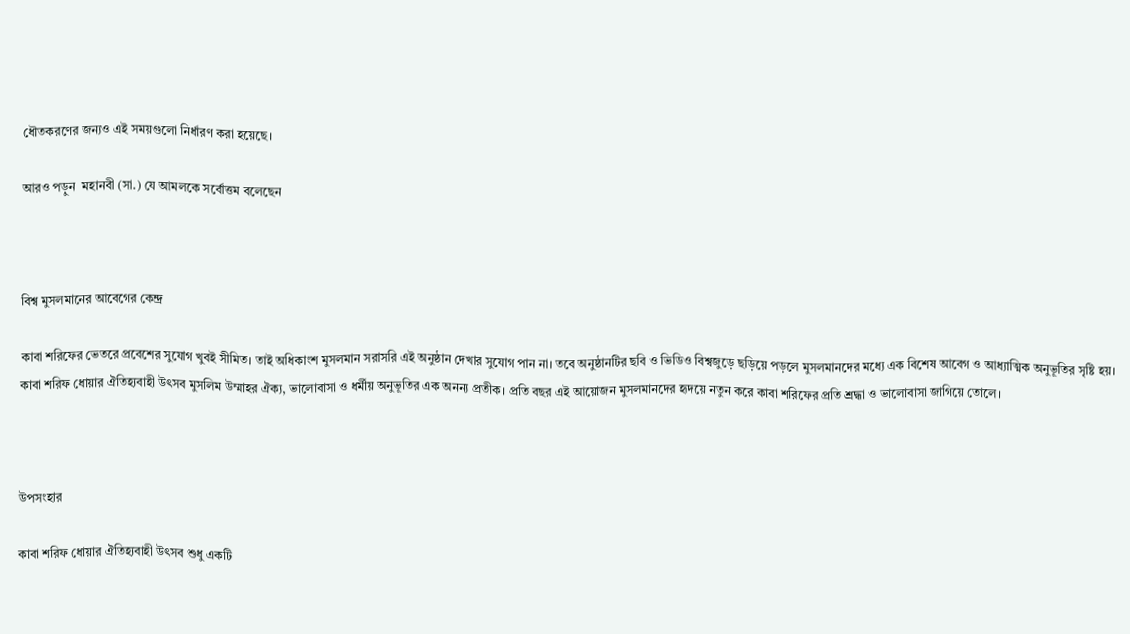ধৌতকরণের জন্যও এই সময়গুলো নির্ধারণ করা হয়েছে।

আরও পড়ুন  মহানবী (সা.) যে আমলকে সর্বোত্তম বলেছেন



বিশ্ব মুসলমানের আবেগের কেন্দ্র

কাবা শরিফের ভেতরে প্রবেশের সুযোগ খুবই সীমিত। তাই অধিকাংশ মুসলমান সরাসরি এই অনুষ্ঠান দেখার সুযোগ পান না। তবে অনুষ্ঠানটির ছবি ও ভিডিও বিশ্বজুড়ে ছড়িয়ে পড়লে মুসলমানদের মধ্যে এক বিশেষ আবেগ ও আধ্যাত্মিক অনুভূতির সৃষ্টি হয়। কাবা শরিফ ধোয়ার ঐতিহ্যবাহী উৎসব মুসলিম উম্মাহর ঐক্য, ভালোবাসা ও ধর্মীয় অনুভূতির এক অনন্য প্রতীক। প্রতি বছর এই আয়োজন মুসলমানদের হৃদয়ে নতুন করে কাবা শরিফের প্রতি শ্রদ্ধা ও ভালোবাসা জাগিয়ে তোলে।



উপসংহার

কাবা শরিফ ধোয়ার ঐতিহ্যবাহী উৎসব শুধু একটি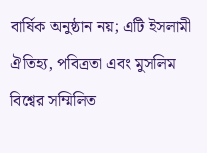বার্ষিক অনুষ্ঠান নয়; এটি ইসলামী ঐতিহ্য, পবিত্রতা এবং মুসলিম বিশ্বের সম্মিলিত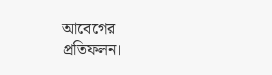আবেগের প্রতিফলন।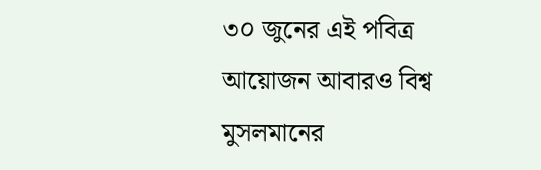৩০ জুনের এই পবিত্র আয়োজন আবারও বিশ্ব মুসলমানের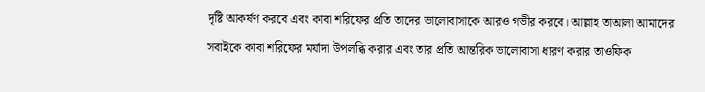দৃষ্টি আকর্ষণ করবে এবং কাবা শরিফের প্রতি তাদের ভালোবাসাকে আরও গভীর করবে। আল্লাহ তাআলা আমাদের সবাইকে কাবা শরিফের মর্যাদা উপলব্ধি করার এবং তার প্রতি আন্তরিক ভালোবাসা ধারণ করার তাওফিক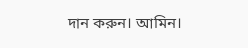দান করুন। আমিন।